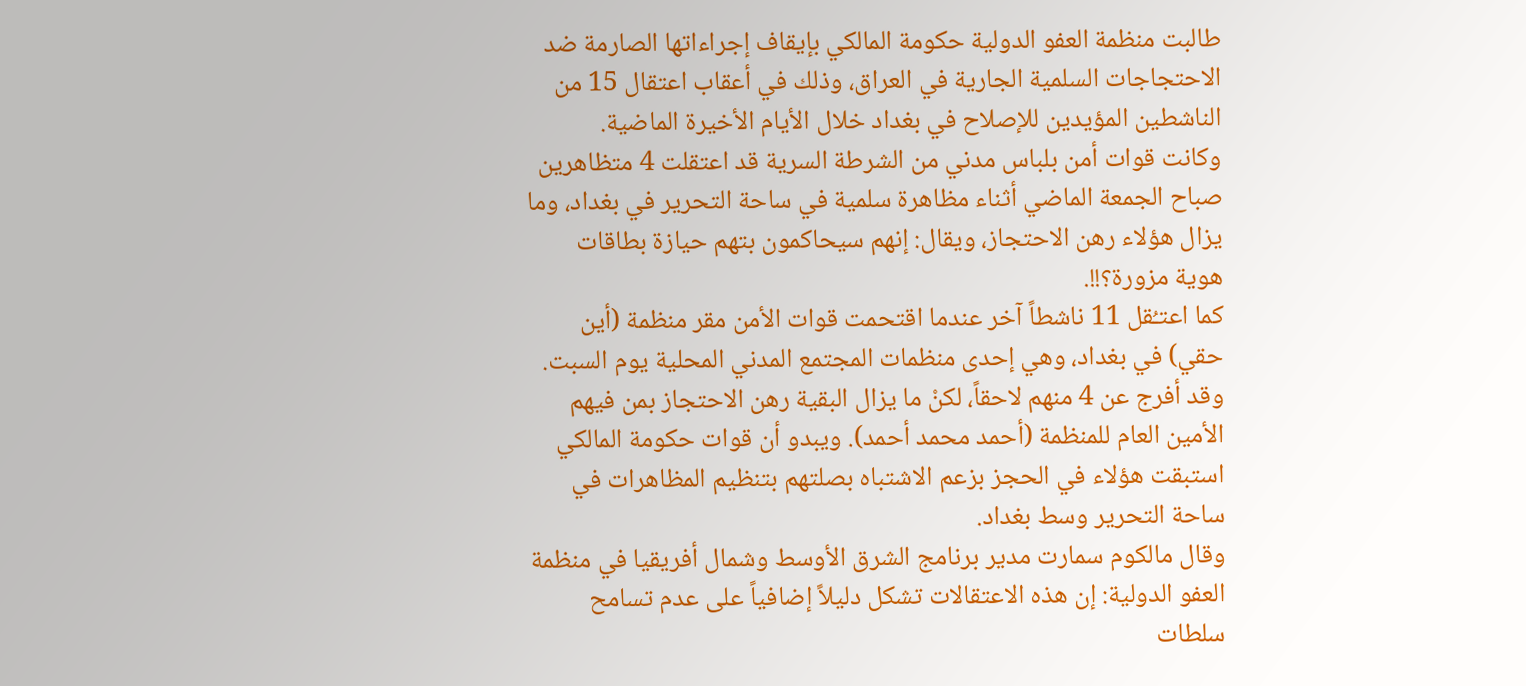طالبت منظمة العفو الدولية حكومة المالكي بإيقاف إجراءاتها الصارمة ضد الاحتجاجات السلمية الجارية في العراق، وذلك في أعقاب اعتقال 15 من الناشطين المؤيدين للإصلاح في بغداد خلال الأيام الأخيرة الماضية.
وكانت قوات أمن بلباس مدني من الشرطة السرية قد اعتقلت 4 متظاهرين صباح الجمعة الماضي أثناء مظاهرة سلمية في ساحة التحرير في بغداد، وما يزال هؤلاء رهن الاحتجاز، ويقال: إنهم سيحاكمون بتهم حيازة بطاقات هوية مزورة؟!!.
كما اعتـُقل 11 ناشطاً آخر عندما اقتحمت قوات الأمن مقر منظمة (أين حقي) في بغداد، وهي إحدى منظمات المجتمع المدني المحلية يوم السبت. وقد أفرج عن 4 منهم لاحقاً، لكنْ ما يزال البقية رهن الاحتجاز بمن فيهم الأمين العام للمنظمة (أحمد محمد أحمد). ويبدو أن قوات حكومة المالكي استبقت هؤلاء في الحجز بزعم الاشتباه بصلتهم بتنظيم المظاهرات في ساحة التحرير وسط بغداد.
وقال مالكوم سمارت مدير برنامج الشرق الأوسط وشمال أفريقيا في منظمة العفو الدولية: إن هذه الاعتقالات تشكل دليلاً إضافياً على عدم تسامح سلطات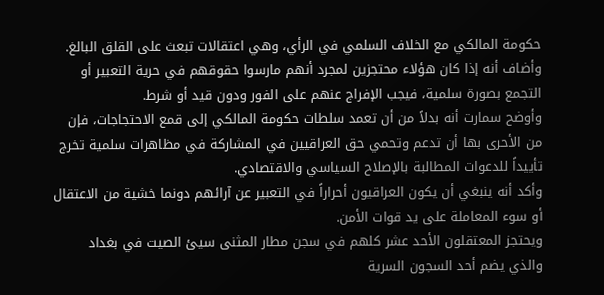حكومة المالكي مع الخلاف السلمي في الرأي، وهي اعتقالات تبعث على القلق البالغ.
وأضاف أنه إذا كان هؤلاء محتجزين لمجرد أنهم مارسوا حقوقهم في حرية التعبير أو التجمع بصورة سلمية، فيجب الإفراج عنهم على الفور ودون قيد أو شرط.
وأوضح سمارت أنه بدلاً من أن تعمد سلطات حكومة المالكي إلى قمع الاحتجاجات، فإن من الأحرى بها أن تدعم وتحمي حق العراقيين في المشاركة في مظاهرات سلمية تخرج تأييداً للدعوات المطالبة بالإصلاح السياسي والاقتصادي.
وأكد أنه ينبغي أن يكون العراقيون أحراراً في التعبير عن آرائهم دونما خشية من الاعتقال أو سوء المعاملة على يد قوات الأمن.
ويحتجز المعتقلون الأحد عشر كلهم في سجن مطار المثنى سيئ الصيت في بغداد والذي يضم أحد السجون السرية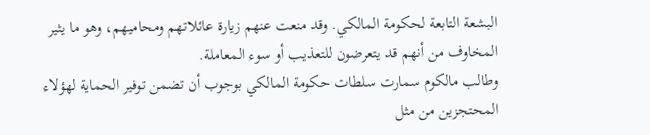البشعة التابعة لحكومة المالكي. وقد منعت عنهم زيارة عائلاتهم ومحاميهم، وهو ما يثير المخاوف من أنهم قد يتعرضون للتعذيب أو سوء المعاملة.
وطالب مالكوم سمارت سلطات حكومة المالكي بوجوب أن تضمن توفير الحماية لهؤلاء المحتجزين من مثل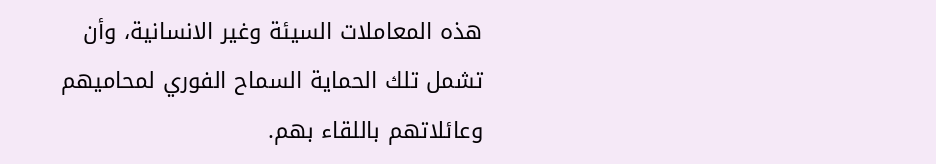هذه المعاملات السيئة وغير الانسانية، وأن تشمل تلك الحماية السماح الفوري لمحاميهم وعائلاتهم باللقاء بهم.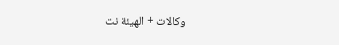وكالات + الهيئة نت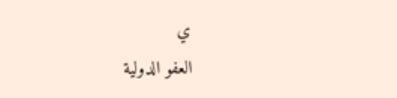ي
العفو الدولية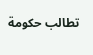تطالب حكومة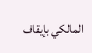المالكي بإيقاف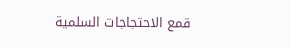قمع الاحتجاجات السلمية